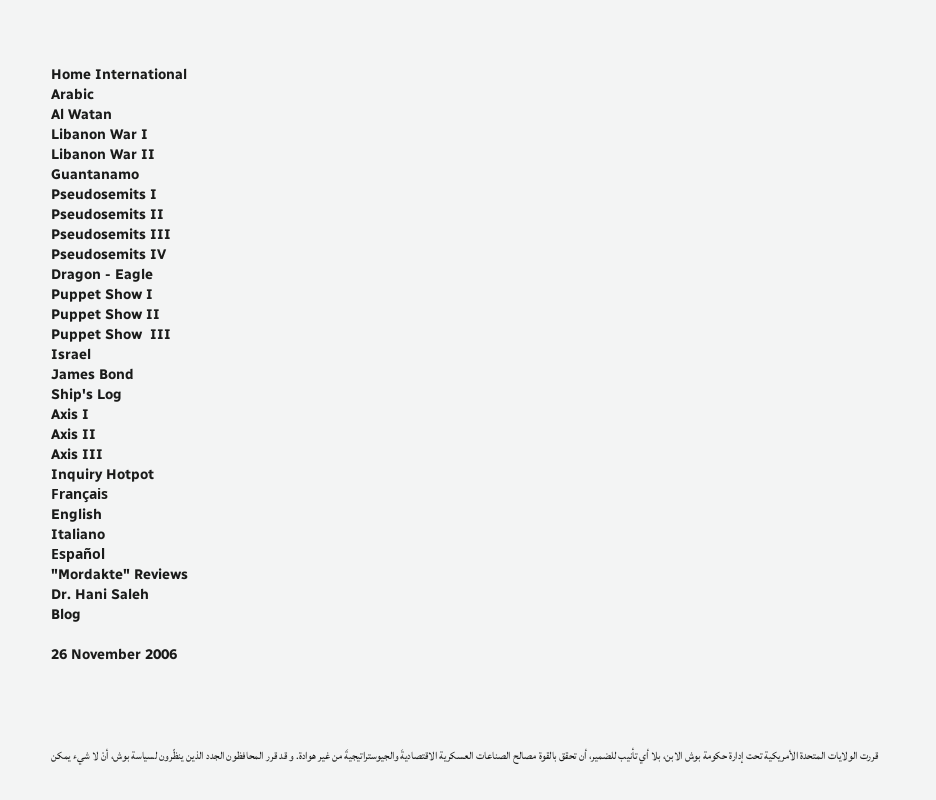Home International
Arabic
Al Watan
Libanon War I
Libanon War II
Guantanamo
Pseudosemits I
Pseudosemits II
Pseudosemits III
Pseudosemits IV
Dragon - Eagle
Puppet Show I
Puppet Show II
Puppet Show  III
Israel
James Bond
Ship's Log
Axis I
Axis II
Axis III
Inquiry Hotpot
Français
English
Italiano
Español
"Mordakte" Reviews
Dr. Hani Saleh
Blog

26 November 2006




قررت الولايات المتحدة الأمريكية تحت إدارة حكومة بوش الابن، بلا أي تأنيب للضمير، أن تحقق بالقوة مصالح الصناعات العسكرية الاقتصاديةَ والجيوستراتيجيةَ من غير هوادة. و قد قرر المحافظون الجدد الذين ينظّرون لسياسة بوش، أنْ لا شيء يمكن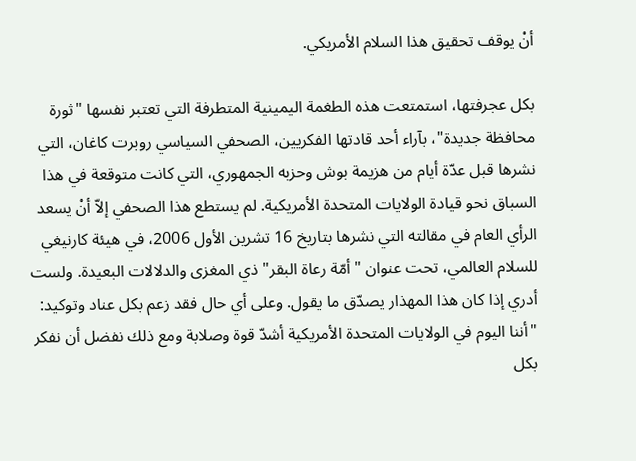أنْ يوقف تحقيق هذا السلام الأمريكي.

بكل عجرفتها، استمتعت هذه الطغمة اليمينية المتطرفة التي تعتبر نفسها "ثورة محافظة جديدة"، بآراء أحد قادتها الفكريين، الصحفي السياسي روبرت كاغان، التي نشرها قبل عدّة أيام من هزيمة بوش وحزبه الجمهوري، التي كانت متوقعة في هذا السباق نحو قيادة الولايات المتحدة الأمريكية. لم يستطع هذا الصحفي إلاّ أنْ يسعد الرأي العام في مقالته التي نشرها بتاريخ 16 تشرين الأول 2006، في هيئة كارنيغي للسلام العالمي، تحت عنوان "أمّة رعاة البقر" ذي المغزى والدلالات البعيدة. ولست أدري إذا كان هذا المهذار يصدّق ما يقول. وعلى أي حال فقد زعم بكل عناد وتوكيد: "أننا اليوم في الولايات المتحدة الأمريكية أشدّ قوة وصلابة ومع ذلك نفضل أن نفكر بكل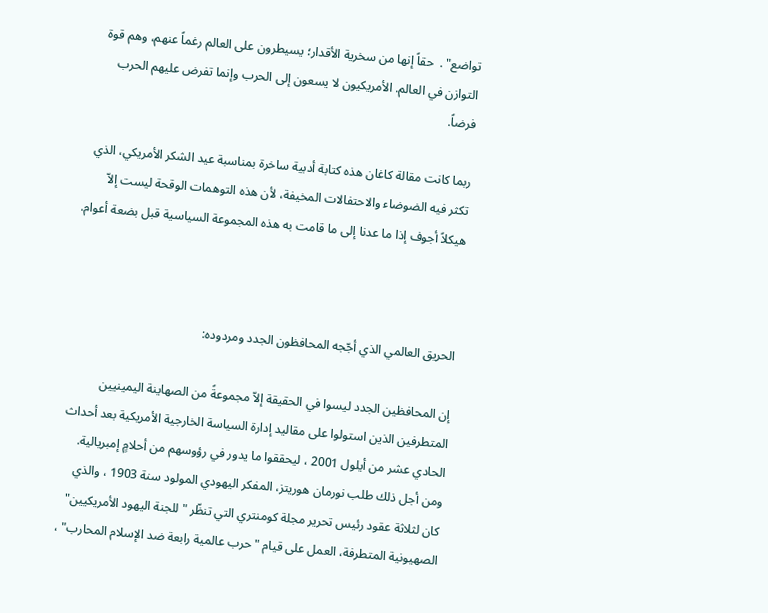تواضع" .  حقاً إنها من سخرية الأقدار؛ يسيطرون على العالم رغماً عنهم، وهم قوة التوازن في العالم. الأمريكيون لا يسعون إلى الحرب وإنما تفرض عليهم الحرب فرضاً.

ربما كانت مقالة كاغان هذه كتابة أدبية ساخرة بمناسبة عيد الشكر الأمريكي، الذي تكثر فيه الضوضاء والاحتفالات المخيفة، لأن هذه التوهمات الوقحة ليست إلاّ هيكلاً أجوف إذا ما عدنا إلى ما قامت به هذه المجموعة السياسية قبل بضعة أعوام.



الحريق العالمي الذي أجّجه المحافظون الجدد ومردوده:

إن المحافظين الجدد ليسوا في الحقيقة إلاّ مجموعةً من الصهاينة اليمينيين المتطرفين الذين استولوا على مقاليد إدارة السياسة الخارجية الأمريكية بعد أحداث الحادي عشر من أيلول 2001 ، ليحققوا ما يدور في رؤوسهم من أحلامٍ إمبريالية. ومن أجل ذلك طلب نورمان هوريتز، المفكر اليهودي المولود سنة 1903 ، والذي كان لثلاثة عقود رئيس تحرير مجلة كومنتري التي تنظّر "للجنة اليهود الأمريكيين" الصهيونية المتطرفة، العمل على قيام "حرب عالمية رابعة ضد الإسلام المحارب" ،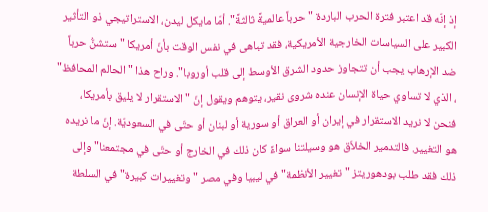إذ إنّه قد اعتبر فترة الحرب الباردة "حرباً عالميةً ثالثةً". أمّا مايكل ليدن، الاستراتيجي ذو التأثير الكبير على السياسات الخارجية الأمريكية، فقد تباهى في نفس الوقت بأنّ أمريكا "ستشنُّ حرباً ضد الإرهاب يجب أن تتجاوز حدود الشرق الأوسط إلى قلب أوروبا". وراح هذا "الحالم المحافظ" ، الذي لا تساوي حياة الإنسان عنده شروى نقير، يتوهم ويقول إنّ "الاستقرار لا يليق بأمريكا، فنحن لا نريد الاستقرار في إيران أو العراق أو سورية أو لبنان أو حتّى في السعوديّة. إنّ ما نريده هو التغيير. فالتدمير الخلاّق هو وسيلتنا سواءً كان ذلك في الخارج أو حتّى في مجتمعنا" وإلى ذلك فقد طلب بودهوريتز "تغيير الأنظمة" في ليبيا وفي مصر "وتغييرات كبيرة" في السلطة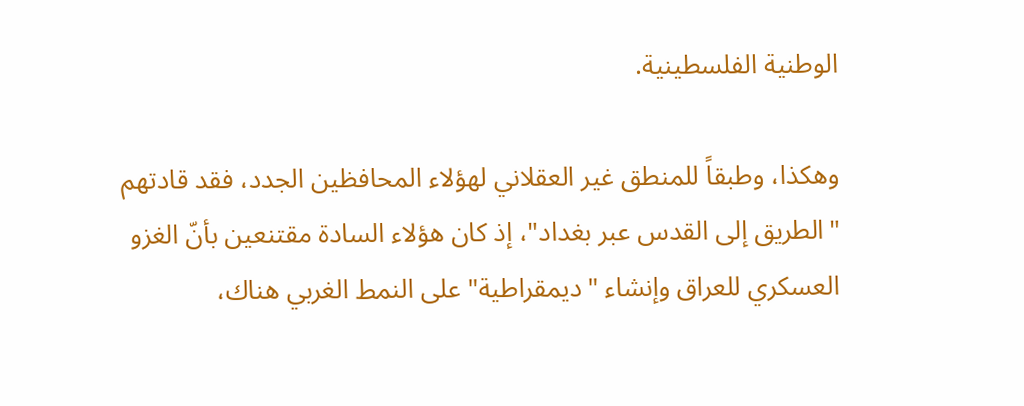الوطنية الفلسطينية.

وهكذا، وطبقاً للمنطق غير العقلاني لهؤلاء المحافظين الجدد، فقد قادتهم "الطريق إلى القدس عبر بغداد"، إذ كان هؤلاء السادة مقتنعين بأنّ الغزو العسكري للعراق وإنشاء "ديمقراطية" على النمط الغربي هناك،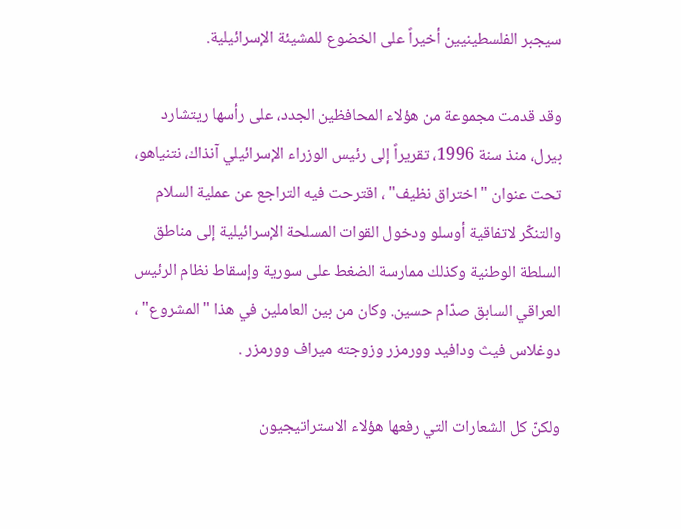سيجبر الفلسطينيين أخيراً على الخضوع للمشيئة الإسرائيلية.

وقد قدمت مجموعة من هؤلاء المحافظين الجدد، على رأسها ريتشارد بيرل، منذ سنة 1996، تقريراً إلى رئيس الوزراء الإسرائيلي آنذاك، نتنياهو، تحت عنوان "اختراق نظيف" ، اقترحت فيه التراجع عن عملية السلام والتنكّر لاتفاقية أوسلو ودخول القوات المسلحة الإسرائيلية إلى مناطق السلطة الوطنية وكذلك ممارسة الضغط على سورية وإسقاط نظام الرئيس العراقي السابق صدّام حسين. وكان من بين العاملين في هذا "المشروع" ، دوغلاس فيث ودافيد وورمزر وزوجته ميراف وورمزر .

ولكنّ كل الشعارات التي رفعها هؤلاء الاستراتيجيون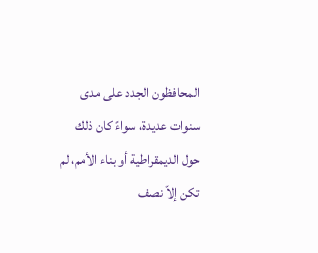المحافظون الجدد على مدى سنوات عديدة، سواءً كان ذلك حول الديمقراطية أو بناء الأمم، لم تكن إلاّ نصف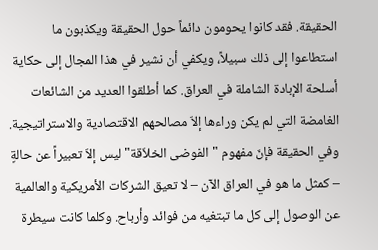الحقيقة. فقد كانوا يحومون دائماً حول الحقيقة ويكذبون ما  استطاعوا إلى ذلك سبيلاً، ويكفي أن نشير في هذا المجال إلى حكاية أسلحة الإبادة الشاملة في العراق. كما أطلقوا العديد من الشائعات الغامضة التي لم يكن وراءها إلاّ مصالحهم الاقتصادية والاستراتيجية. وفي الحقيقة فإنّ مفهوم "الفوضى الخلاّقة" ليس إلاّ تعبيراً عن حالةٍ – كمثل ما هو في العراق الآن – لا تعيق الشركات الأمريكية والعالمية عن الوصول إلى كل ما تبتغيه من فوائد وأرباح. وكلما كانت سيطرة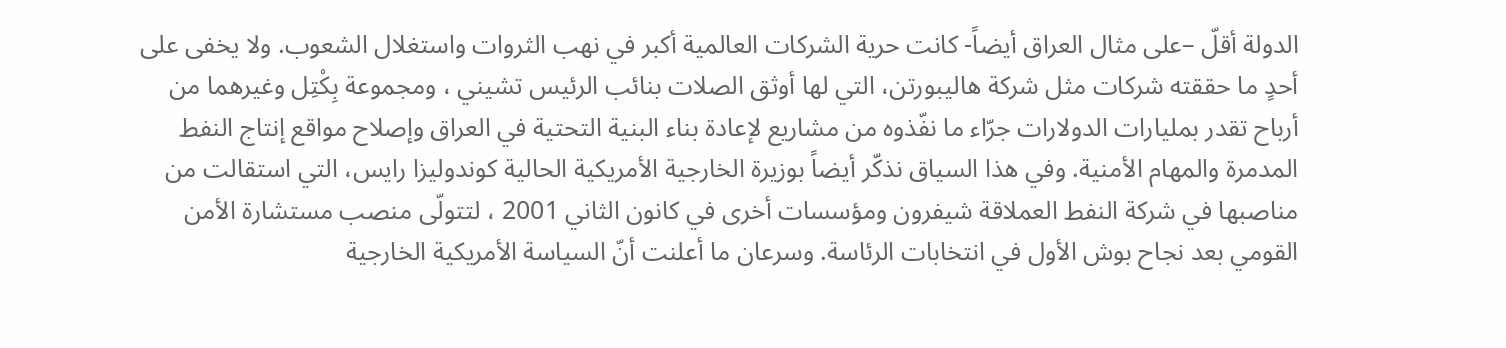الدولة أقلّ –على مثال العراق أيضاً- كانت حرية الشركات العالمية أكبر في نهب الثروات واستغلال الشعوب. ولا يخفى على أحدٍ ما حققته شركات مثل شركة هاليبورتن، التي لها أوثق الصلات بنائب الرئيس تشيني ، ومجموعة بِكْتِل وغيرهما من أرباح تقدر بمليارات الدولارات جرّاء ما نفّذوه من مشاريع لإعادة بناء البنية التحتية في العراق وإصلاح مواقع إنتاج النفط المدمرة والمهام الأمنية. وفي هذا السياق نذكّر أيضاً بوزيرة الخارجية الأمريكية الحالية كوندوليزا رايس، التي استقالت من مناصبها في شركة النفط العملاقة شيفرون ومؤسسات أخرى في كانون الثاني 2001 ، لتتولّى منصب مستشارة الأمن القومي بعد نجاح بوش الأول في انتخابات الرئاسة. وسرعان ما أعلنت أنّ السياسة الأمريكية الخارجية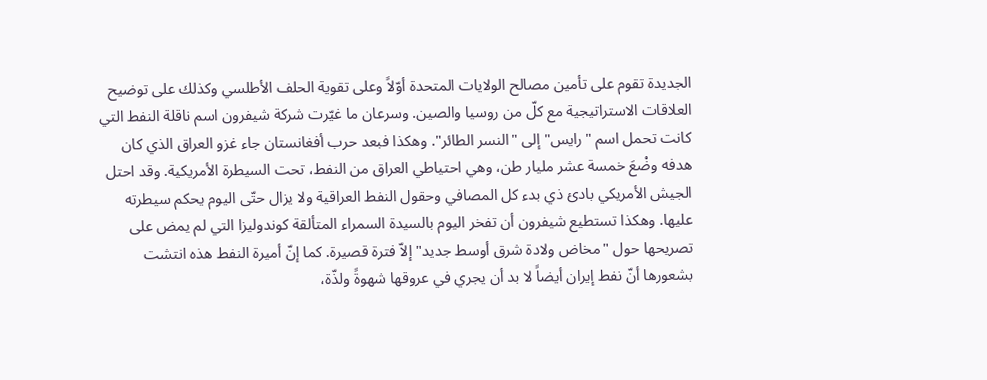الجديدة تقوم على تأمين مصالح الولايات المتحدة أوّلاً وعلى تقوية الحلف الأطلسي وكذلك على توضيح العلاقات الاستراتيجية مع كلّ من روسيا والصين. وسرعان ما غيّرت شركة شيفرون اسم ناقلة النفط التي كانت تحمل اسم "رايس" إلى "النسر الطائر". وهكذا فبعد حرب أفغانستان جاء غزو العراق الذي كان هدفه وضْعَ خمسة عشر مليار طن، وهي احتياطي العراق من النفط، تحت السيطرة الأمريكية. وقد احتل الجيش الأمريكي بادئ ذي بدء كل المصافي وحقول النفط العراقية ولا يزال حتّى اليوم يحكم سيطرته عليها. وهكذا تستطيع شيفرون أن تفخر اليوم بالسيدة السمراء المتألقة كوندوليزا التي لم يمض على تصريحها حول "مخاض ولادة شرق أوسط جديد" إلاّ فترة قصيرة. كما إنّ أميرة النفط هذه انتشت بشعورها أنّ نفط إيران أيضاً لا بد أن يجري في عروقها شهوةً ولذّة،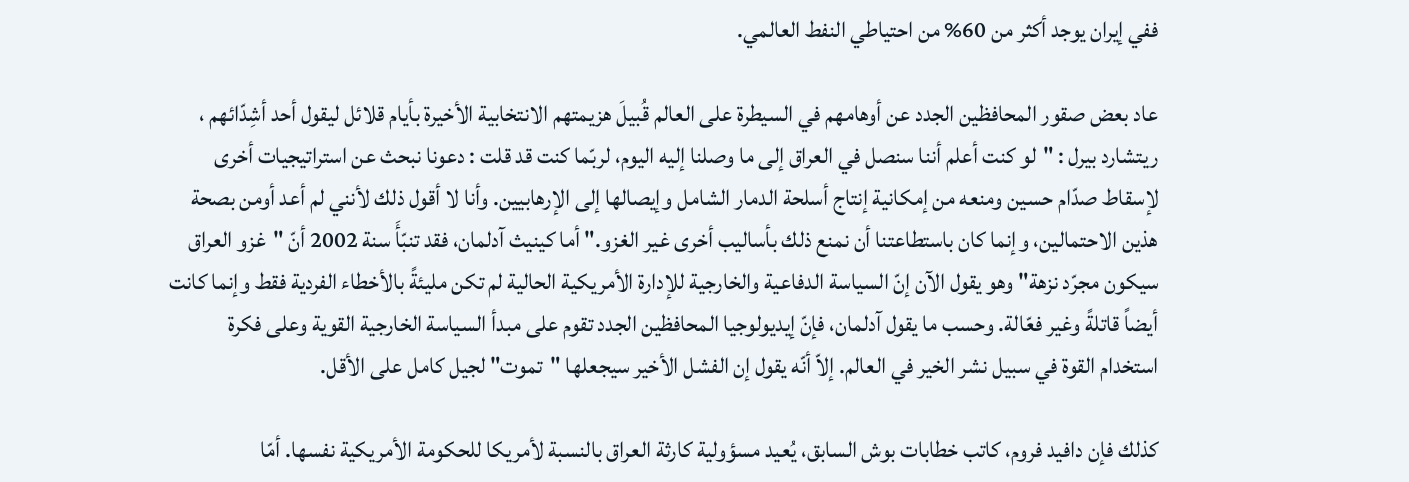ففي إيران يوجد أكثر من 60% من احتياطي النفط العالمي.

عاد بعض صقور المحافظين الجدد عن أوهامهم في السيطرة على العالم قُبيلَ هزيمتهم الانتخابية الأخيرة بأيام قلائل ليقول أحد أشِدّائهم ، ريتشارد بيرل : "لو كنت أعلم أننا سنصل في العراق إلى ما وصلنا إليه اليوم، لربّما كنت قد قلت : دعونا نبحث عن استراتيجيات أخرى لإسقاط صدّام حسين ومنعه من إمكانية إنتاج أسلحة الدمار الشامل وإيصالها إلى الإرهابيين. وأنا لا أقول ذلك لأنني لم أعد أومن بصحة هذين الاحتمالين، وإنما كان باستطاعتنا أن نمنع ذلك بأساليب أخرى غير الغزو." أما كينيث آدلمان، فقد تنبّأَ سنة 2002 أنّ "غزو العراق سيكون مجرّد نزهة" وهو يقول الآن إنّ السياسة الدفاعية والخارجية للإدارة الأمريكية الحالية لم تكن مليئةً بالأخطاء الفردية فقط وإنما كانت أيضاً قاتلةً وغير فعّالة. وحسب ما يقول آدلمان، فإنّ إيديولوجيا المحافظين الجدد تقوم على مبدأ السياسة الخارجية القوية وعلى فكرة استخدام القوة في سبيل نشر الخير في العالم. إلاّ أنّه يقول إن الفشل الأخير سيجعلها "تموت" لجيل كامل على الأقل.

كذلك فإن دافيد فروم، كاتب خطابات بوش السابق، يُعيد مسؤولية كارثة العراق بالنسبة لأمريكا للحكومة الأمريكية نفسها. أمّا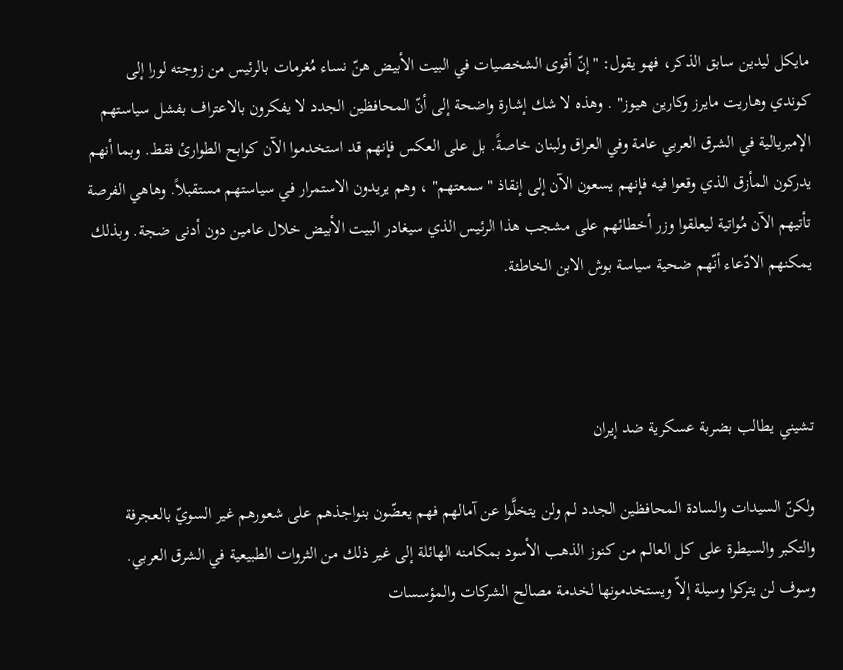مايكل ليدين سابق الذكر، فهو يقول: "إنّ أقوى الشخصيات في البيت الأبيض هنّ نساء مُغرمات بالرئيس من زوجته لورا إلى كوندي وهاريت مايرز وكارين هيوز" . وهذه لا شك إشارة واضحة إلى أنّ المحافظين الجدد لا يفكرون بالاعتراف بفشل سياستهم الإمبريالية في الشرق العربي عامة وفي العراق ولبنان خاصةً. بل على العكس فإنهم قد استخدموا الآن كوابح الطوارئ فقط. وبما أنهم يدركون المأزق الذي وقعوا فيه فإنهم يسعون الآن إلى إنقاذ "سمعتهم" ، وهم يريدون الاستمرار في سياستهم مستقبلاً. وهاهي الفرصة تأتيهم الآن مُواتية ليعلقوا وزر أخطائهم على مشجب هذا الرئيس الذي سيغادر البيت الأبيض خلال عامين دون أدنى ضجة. وبذلك يمكنهم الادّعاء أنّهم ضحية سياسة بوش الابن الخاطئة.



تشيني يطالب بضربة عسكرية ضد إيران

ولكنّ السيدات والسادة المحافظين الجدد لم ولن يتخلَّوا عن آمالهم فهم يعضّون بنواجذهم على شعورهم غير السويّ بالعجرفة والتكبر والسيطرة على كل العالم من كنوز الذهب الأسود بمكامنه الهائلة إلى غير ذلك من الثروات الطبيعية في الشرق العربي. وسوف لن يتركوا وسيلة إلاّ ويستخدمونها لخدمة مصالح الشركات والمؤسسات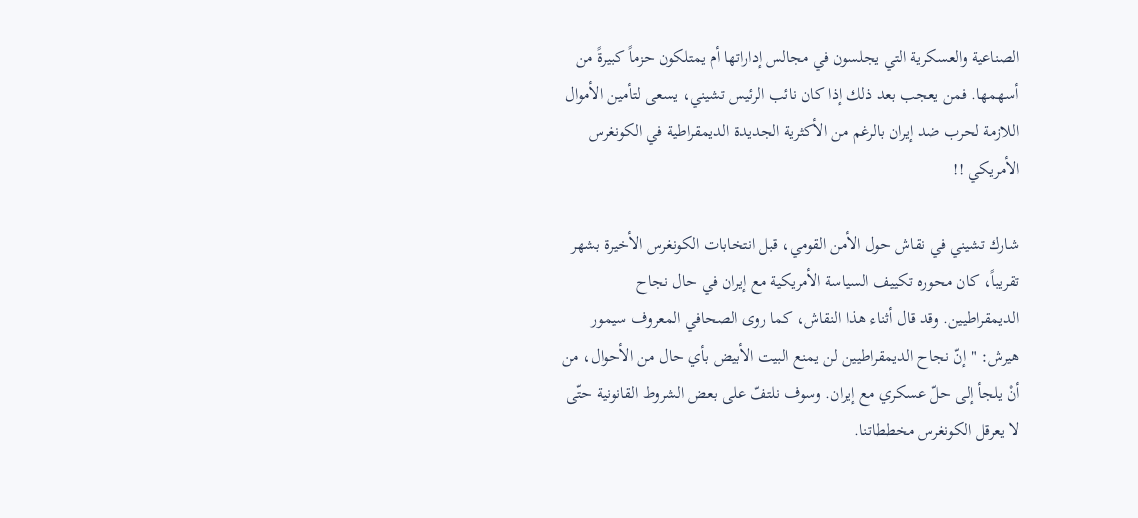الصناعية والعسكرية التي يجلسون في مجالس إداراتها أم يمتلكون حزماً كبيرةً من أسهمها. فمن يعجب بعد ذلك إذا كان نائب الرئيس تشيني، يسعى لتأمين الأموال اللازمة لحرب ضد إيران بالرغم من الأكثرية الجديدة الديمقراطية في الكونغرس الأمريكي !!

شارك تشيني في نقاش حول الأمن القومي، قبل انتخابات الكونغرس الأخيرة بشهر تقريباً، كان محوره تكييف السياسة الأمريكية مع إيران في حال نجاح الديمقراطيين. وقد قال أثناء هذا النقاش، كما روى الصحافي المعروف سيمور هيرش: " إنّ نجاح الديمقراطيين لن يمنع البيت الأبيض بأي حال من الأحوال، من أنْ يلجأ إلى حلّ عسكري مع إيران. وسوف نلتفّ على بعض الشروط القانونية حتّى لا يعرقل الكونغرس مخططاتنا.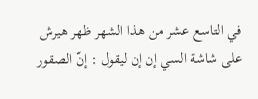في التاسع عشر من هذا الشهر ظهر هيرش على شاشة السي إن إن ليقول : إنّ الصقور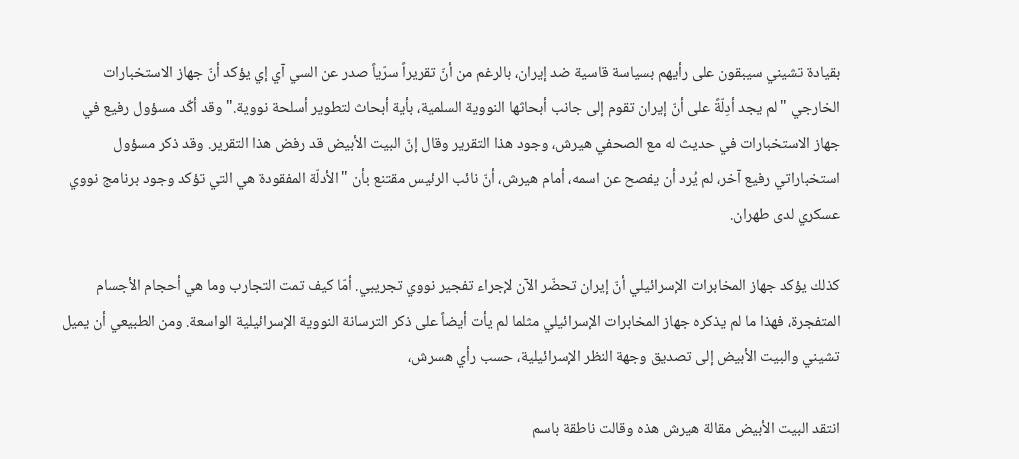بقيادة تشيني سيبقون على رأيهم بسياسة قاسية ضد إيران، بالرغم من أنّ تقريراً سرّياً صدر عن السي آي إي يؤكد أنّ جهاز الاستخبارات الخارجي "لم يجد أدِلّةً على أنّ إيران تقوم إلى جانب أبحاثها النووية السلمية، بأية أبحاث لتطوير أسلحة نووية." وقد أكّد مسؤول رفيع في جهاز الاستخبارات في حديث له مع الصحفي هيرش، وجود هذا التقرير وقال إنّ البيت الأبيض قد رفض هذا التقرير. وقد ذكر مسؤول استخباراتي رفيع آخر، لم يُرد أن يفصح عن اسمه، أمام هيرش، أنّ نائب الرئيس مقتنع بأن "الأدلّة المفقودة هي التي تؤكد وجود برنامج نووي عسكري لدى طهران.

كذلك يؤكد جهاز المخابرات الإسرائيلي أنّ إيران تحضّر الآن لإجراء تفجير نووي تجريبي. أمّا كيف تمت التجارب وما هي أحجام الأجسام المتفجرة، فهذا ما لم يذكره جهاز المخابرات الإسرائيلي مثلما لم يأت أيضاً على ذكر الترسانة النووية الإسرائيلية الواسعة. ومن الطبيعي أن يميل تشيني والبيت الأبيض إلى تصديق وجهة النظر الإسرائيلية، حسب رأي هسرش،

انتقد البيت الأبيض مقالة هيرش هذه وقالت ناطقة باسم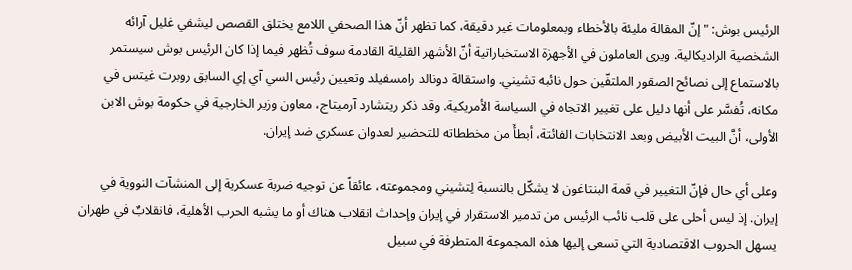الرئيس بوش: "إنّ المقالة مليئة بالأخطاء وبمعلومات غير دقيقة، كما تظهر أنّ هذا الصحفي اللامع يختلق القصص ليشفي غليل آرائه الشخصية الراديكالية. ويرى العاملون في الأجهزة الاستخباراتية أنّ الأشهر القليلة القادمة سوف تُظهر فيما إذا كان الرئيس بوش سيستمر بالاستماع إلى نصائح الصقور الملتفّين حول نائبه تشيني. واستقالة دونالد رامسفيلد وتعيين رئيس السي آي إي السابق روبرت غيتس في مكانه، تُفسَّر على أنها دليل على تغيير الاتجاه في السياسة الأمريكية. وقد ذكر ريتشارد آرميتاج، معاون وزير الخارجية في حكومة بوش الابن الأولى، أنَّ البيت الأبيض وبعد الانتخابات الفائتة، أبطأَ من مخططاته للتحضير لعدوان عسكري ضد إيران.

وعلى أي حال فإنّ التغيير في قمة البنتاغون لا يشكّل بالنسبة لِتشيني ومجموعته، عائقاً عن توجيه ضربة عسكرية إلى المنشآت النووية في إيران. إذ ليس أحلى على قلب نائب الرئيس من تدمير الاستقرار في إيران وإحداث انقلاب هناك أو ما يشبه الحرب الأهلية، فانقلابٌ في طهران يسهل الحروب الاقتصادية التي تسعى إليها هذه المجموعة المتطرفة في سبيل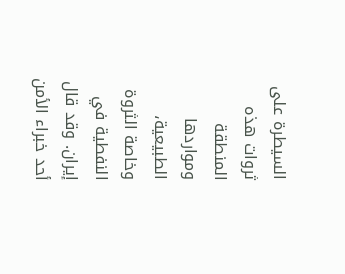السيطرة على ثروات هذه المنطقة ومواردها الطبيعية، وخاصة الثروة النفطية في إيران. وقد قال أحد خبراء الأمن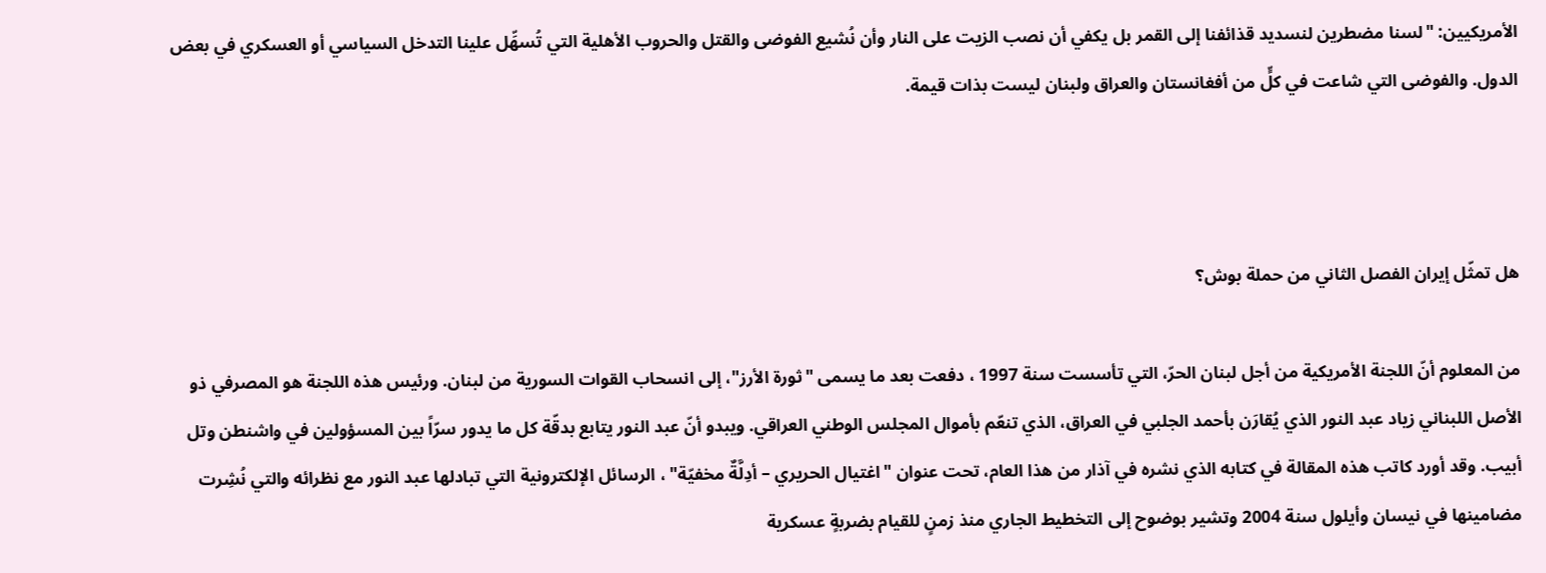الأمريكيين: "لسنا مضطرين لنسديد قذائفنا إلى القمر بل يكفي أن نصب الزيت على النار وأن نُشيع الفوضى والقتل والحروب الأهلية التي تُسهِّل علينا التدخل السياسي أو العسكري في بعض الدول. والفوضى التي شاعت في كلٍّ من أفغانستان والعراق ولبنان ليست بذات قيمة.



هل تمثّل إيران الفصل الثاني من حملة بوش؟

من المعلوم أنّ اللجنة الأمريكية من أجل لبنان الحرّ، التي تأسست سنة 1997 ، دفعت بعد ما يسمى "ثورة الأرز"، إلى انسحاب القوات السورية من لبنان. ورئيس هذه اللجنة هو المصرفي ذو الأصل اللبناني زياد عبد النور الذي يُقارَن بأحمد الجلبي في العراق، الذي تنعّم بأموال المجلس الوطني العراقي. ويبدو أنّ عبد النور يتابع بدقّة كل ما يدور سرّاً بين المسؤولين في واشنطن وتل أبيب. وقد أورد كاتب هذه المقالة في كتابه الذي نشره في آذار من هذا العام، تحت عنوان "اغتيال الحريري – أدِلَّةٌ مخفيّة" ، الرسائل الإلكترونية التي تبادلها عبد النور مع نظرائه والتي نُشِرت مضامينها في نيسان وأيلول سنة 2004 وتشير بوضوح إلى التخطيط الجاري منذ زمنٍ للقيام بضربةٍ عسكرية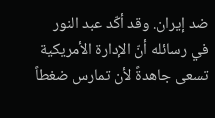ضد إيران. وقد أكّد عبد النور في رسائله أنّ الإدارة الأمريكية تسعى جاهدةً لأن تمارس ضغطاً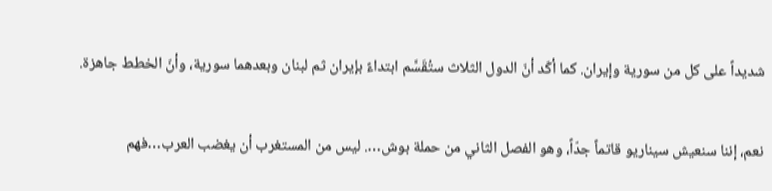شديداً على كل من سورية وإيران. كما أكّد أنّ الدول الثلاث ستُقَسَّم ابتداءً بإيران ثم لبنان وبعدهما سورية، وأنّ الخطط جاهزة.

نعم، إننا سنعيش سيناريو قاتماً جدّاً، وهو الفصل الثاني من حملة بوش…. ليس من المستغرب أن يغضب العرب…فهم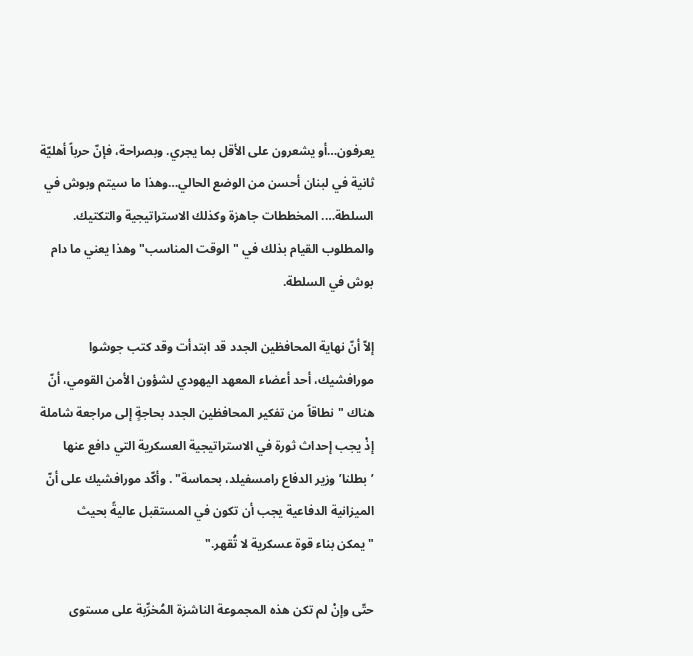يعرفون…أو يشعرون على الأقل بما يجري. وبصراحة، فإنّ حرباً أهليّة ثانية في لبنان أحسن من الوضع الحالي…وهذا ما سيتم وبوش في السلطة…. المخططات جاهزة وكذلك الاستراتيجية والتكتيك. والمطلوب القيام بذلك في "الوقت المناسب" وهذا يعني ما دام بوش في السلطة.

إلاّ أنّ نهاية المحافظين الجدد قد ابتدأت وقد كتب جوشوا مورافشيك، أحد أعضاء المعهد اليهودي لشؤون الأمن القومي، أنّ هناك "نطاقاً من تفكير المحافظين الجدد بحاجةٍ إلى مراجعة شاملة إذْ يجب إحداث ثورة في الاستراتيجية العسكرية التي دافع عنها ’بطلنا’ وزير الدفاع رامسفيلد، بحماسة" . وأكّد مورافشيك على أنّ الميزانية الدفاعية يجب أن تكون في المستقبل عاليةً بحيث "يمكن بناء قوة عسكرية لا تُقهر."

حتّى وإنْ لم تكن هذه المجموعة الناشزة المُخرِّبة على مستوى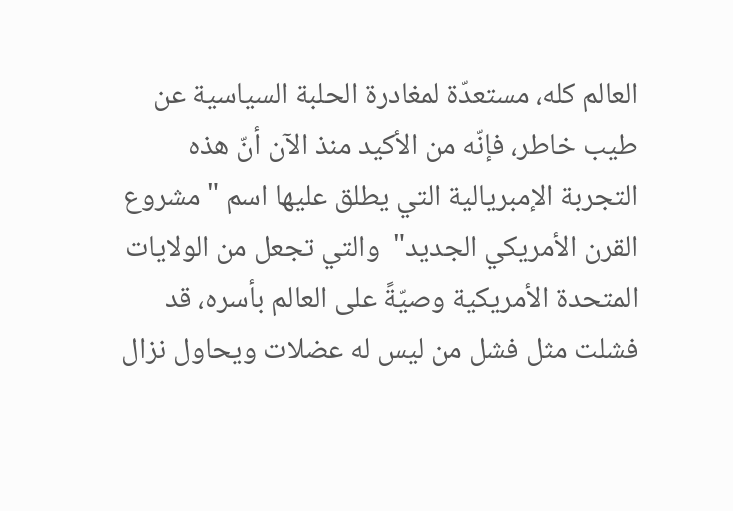العالم كله، مستعدّة لمغادرة الحلبة السياسية عن طيب خاطر، فإنّه من الأكيد منذ الآن أنّ هذه التجربة الإمبريالية التي يطلق عليها اسم "مشروع القرن الأمريكي الجديد"  والتي تجعل من الولايات المتحدة الأمريكية وصيّةً على العالم بأسره، قد فشلت مثل فشل من ليس له عضلات ويحاول نزال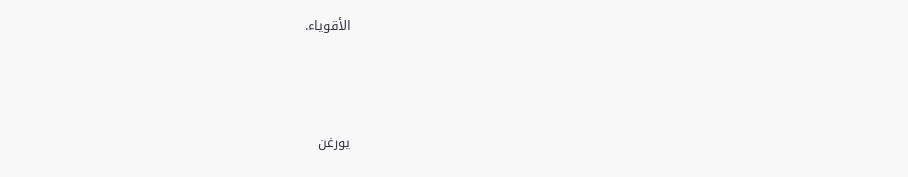الأقوياء.



يورغن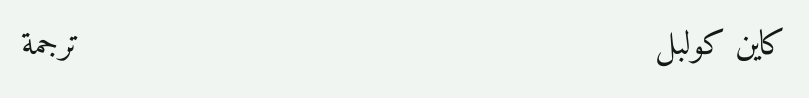كاين كولبل                                                          ترجمة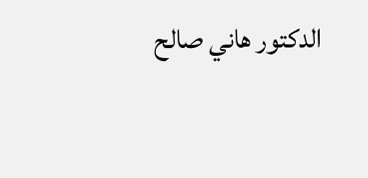الدكتور هاني صالح